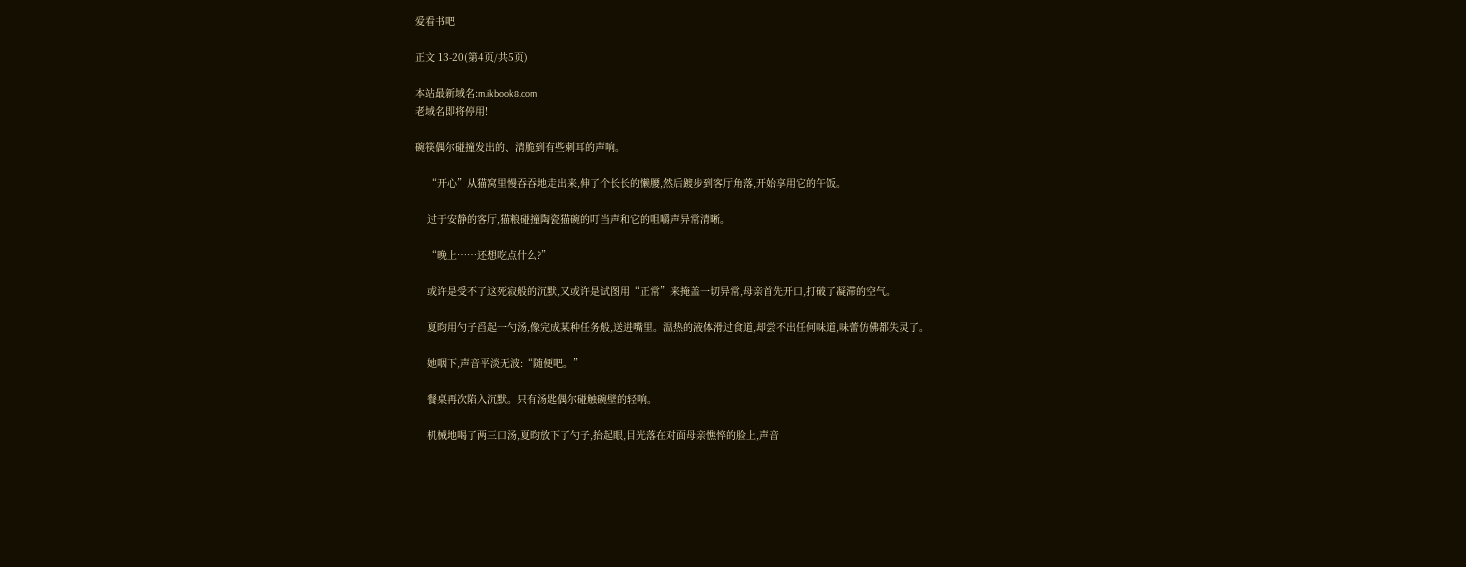爱看书吧

正文 13-20(第4页/共5页)

本站最新域名:m.ikbook8.com
老域名即将停用!

碗筷偶尔碰撞发出的、清脆到有些刺耳的声响。

    “开心”从猫窝里慢吞吞地走出来,伸了个长长的懒腰,然后踱步到客厅角落,开始享用它的午饭。

    过于安静的客厅,猫粮碰撞陶瓷猫碗的叮当声和它的咀嚼声异常清晰。

    “晚上……还想吃点什么?”

    或许是受不了这死寂般的沉默,又或许是试图用“正常”来掩盖一切异常,母亲首先开口,打破了凝滞的空气。

    夏昀用勺子舀起一勺汤,像完成某种任务般,送进嘴里。温热的液体滑过食道,却尝不出任何味道,味蕾仿佛都失灵了。

    她咽下,声音平淡无波:“随便吧。”

    餐桌再次陷入沉默。只有汤匙偶尔碰触碗壁的轻响。

    机械地喝了两三口汤,夏昀放下了勺子,抬起眼,目光落在对面母亲憔悴的脸上,声音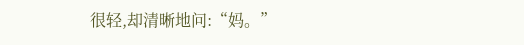很轻,却清晰地问:“妈。”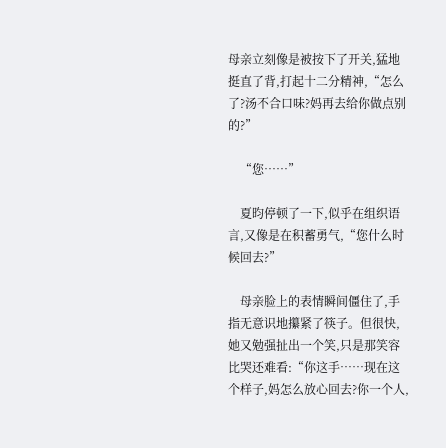母亲立刻像是被按下了开关,猛地挺直了背,打起十二分精神,“怎么了?汤不合口味?妈再去给你做点别的?”

    “您……”

    夏昀停顿了一下,似乎在组织语言,又像是在积蓄勇气,“您什么时候回去?”

    母亲脸上的表情瞬间僵住了,手指无意识地攥紧了筷子。但很快,她又勉强扯出一个笑,只是那笑容比哭还难看:“你这手……现在这个样子,妈怎么放心回去?你一个人,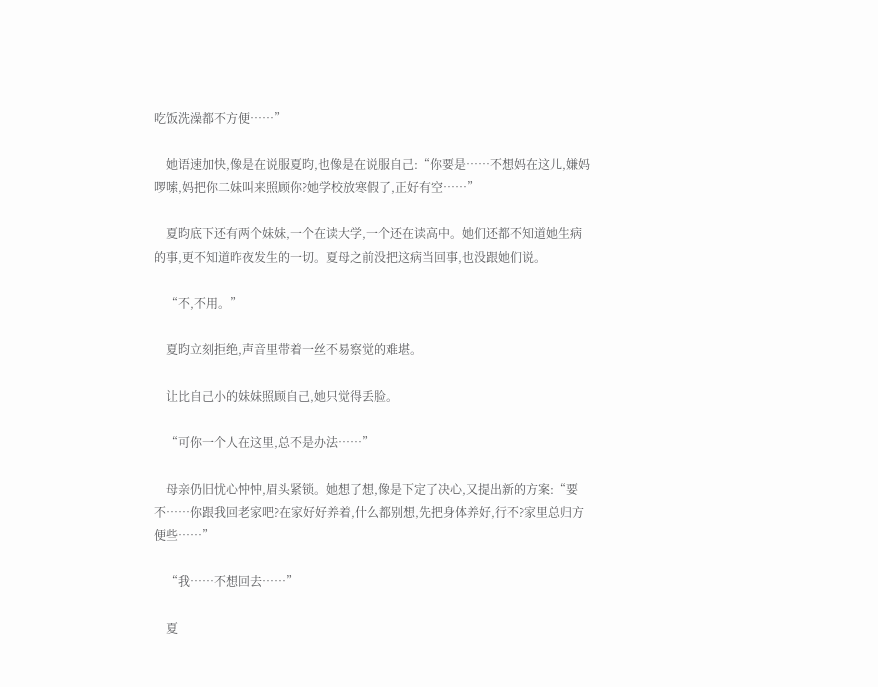吃饭洗澡都不方便……”

    她语速加快,像是在说服夏昀,也像是在说服自己:“你要是……不想妈在这儿,嫌妈啰嗦,妈把你二妹叫来照顾你?她学校放寒假了,正好有空……”

    夏昀底下还有两个妹妹,一个在读大学,一个还在读高中。她们还都不知道她生病的事,更不知道昨夜发生的一切。夏母之前没把这病当回事,也没跟她们说。

    “不,不用。”

    夏昀立刻拒绝,声音里带着一丝不易察觉的难堪。

    让比自己小的妹妹照顾自己,她只觉得丢脸。

    “可你一个人在这里,总不是办法……”

    母亲仍旧忧心忡忡,眉头紧锁。她想了想,像是下定了决心,又提出新的方案:“要不……你跟我回老家吧?在家好好养着,什么都别想,先把身体养好,行不?家里总归方便些……”

    “我……不想回去……”

    夏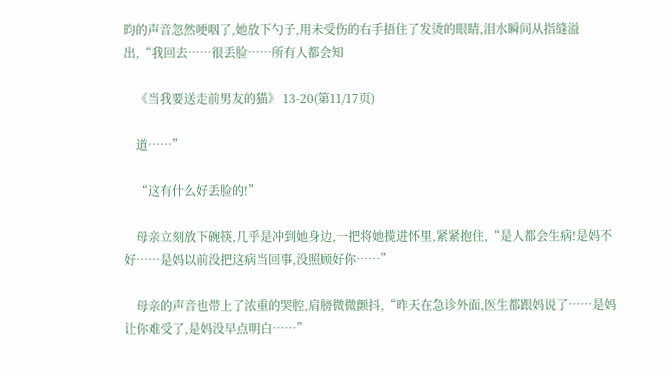昀的声音忽然哽咽了,她放下勺子,用未受伤的右手捂住了发烫的眼睛,泪水瞬间从指缝溢出,“我回去……很丢脸……所有人都会知

    《当我要送走前男友的猫》 13-20(第11/17页)

    道……”

    “这有什么好丢脸的!”

    母亲立刻放下碗筷,几乎是冲到她身边,一把将她揽进怀里,紧紧抱住,“是人都会生病!是妈不好……是妈以前没把这病当回事,没照顾好你……”

    母亲的声音也带上了浓重的哭腔,肩膀微微颤抖,“昨天在急诊外面,医生都跟妈说了……是妈让你难受了,是妈没早点明白……”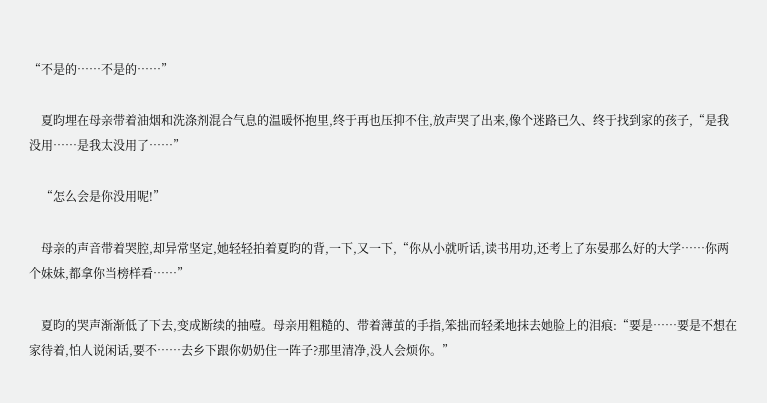“不是的……不是的……”

    夏昀埋在母亲带着油烟和洗涤剂混合气息的温暖怀抱里,终于再也压抑不住,放声哭了出来,像个迷路已久、终于找到家的孩子,“是我没用……是我太没用了……”

    “怎么会是你没用呢!”

    母亲的声音带着哭腔,却异常坚定,她轻轻拍着夏昀的背,一下,又一下,“你从小就听话,读书用功,还考上了东晏那么好的大学……你两个妹妹,都拿你当榜样看……”

    夏昀的哭声渐渐低了下去,变成断续的抽噎。母亲用粗糙的、带着薄茧的手指,笨拙而轻柔地抹去她脸上的泪痕:“要是……要是不想在家待着,怕人说闲话,要不……去乡下跟你奶奶住一阵子?那里清净,没人会烦你。”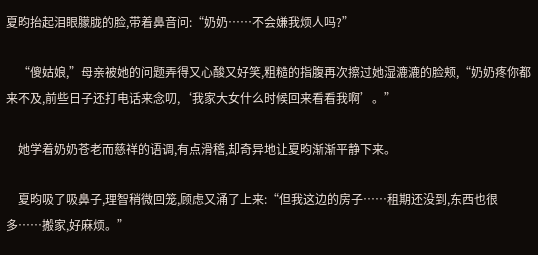夏昀抬起泪眼朦胧的脸,带着鼻音问:“奶奶……不会嫌我烦人吗?”

    “傻姑娘,”母亲被她的问题弄得又心酸又好笑,粗糙的指腹再次擦过她湿漉漉的脸颊,“奶奶疼你都来不及,前些日子还打电话来念叨,‘我家大女什么时候回来看看我啊’。”

    她学着奶奶苍老而慈祥的语调,有点滑稽,却奇异地让夏昀渐渐平静下来。

    夏昀吸了吸鼻子,理智稍微回笼,顾虑又涌了上来:“但我这边的房子……租期还没到,东西也很多……搬家,好麻烦。”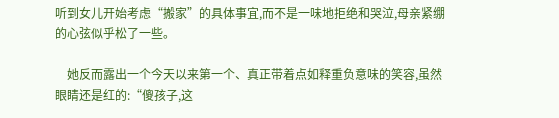听到女儿开始考虑“搬家”的具体事宜,而不是一味地拒绝和哭泣,母亲紧绷的心弦似乎松了一些。

    她反而露出一个今天以来第一个、真正带着点如释重负意味的笑容,虽然眼睛还是红的:“傻孩子,这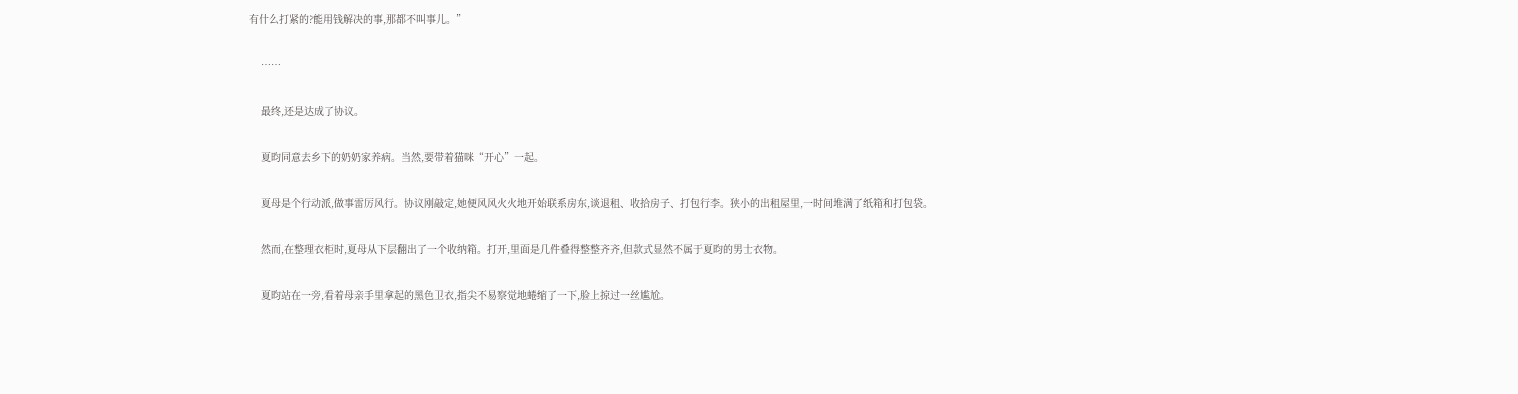有什么打紧的?能用钱解决的事,那都不叫事儿。”

    ……

    最终,还是达成了协议。

    夏昀同意去乡下的奶奶家养病。当然,要带着猫咪“开心”一起。

    夏母是个行动派,做事雷厉风行。协议刚敲定,她便风风火火地开始联系房东,谈退租、收拾房子、打包行李。狭小的出租屋里,一时间堆满了纸箱和打包袋。

    然而,在整理衣柜时,夏母从下层翻出了一个收纳箱。打开,里面是几件叠得整整齐齐,但款式显然不属于夏昀的男士衣物。

    夏昀站在一旁,看着母亲手里拿起的黑色卫衣,指尖不易察觉地蜷缩了一下,脸上掠过一丝尴尬。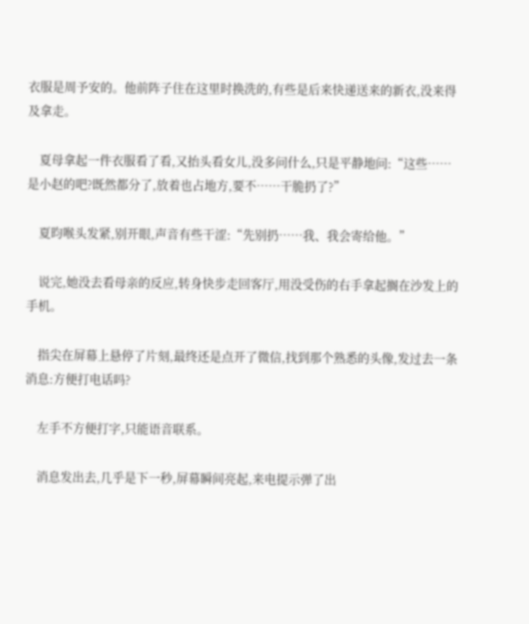衣服是周予安的。他前阵子住在这里时换洗的,有些是后来快递送来的新衣,没来得及拿走。

    夏母拿起一件衣服看了看,又抬头看女儿,没多问什么,只是平静地问:“这些……是小赵的吧?既然都分了,放着也占地方,要不……干脆扔了?”

    夏昀喉头发紧,别开眼,声音有些干涩:“先别扔……我、我会寄给他。”

    说完,她没去看母亲的反应,转身快步走回客厅,用没受伤的右手拿起搁在沙发上的手机。

    指尖在屏幕上悬停了片刻,最终还是点开了微信,找到那个熟悉的头像,发过去一条消息:方便打电话吗?

    左手不方便打字,只能语音联系。

    消息发出去,几乎是下一秒,屏幕瞬间亮起,来电提示弹了出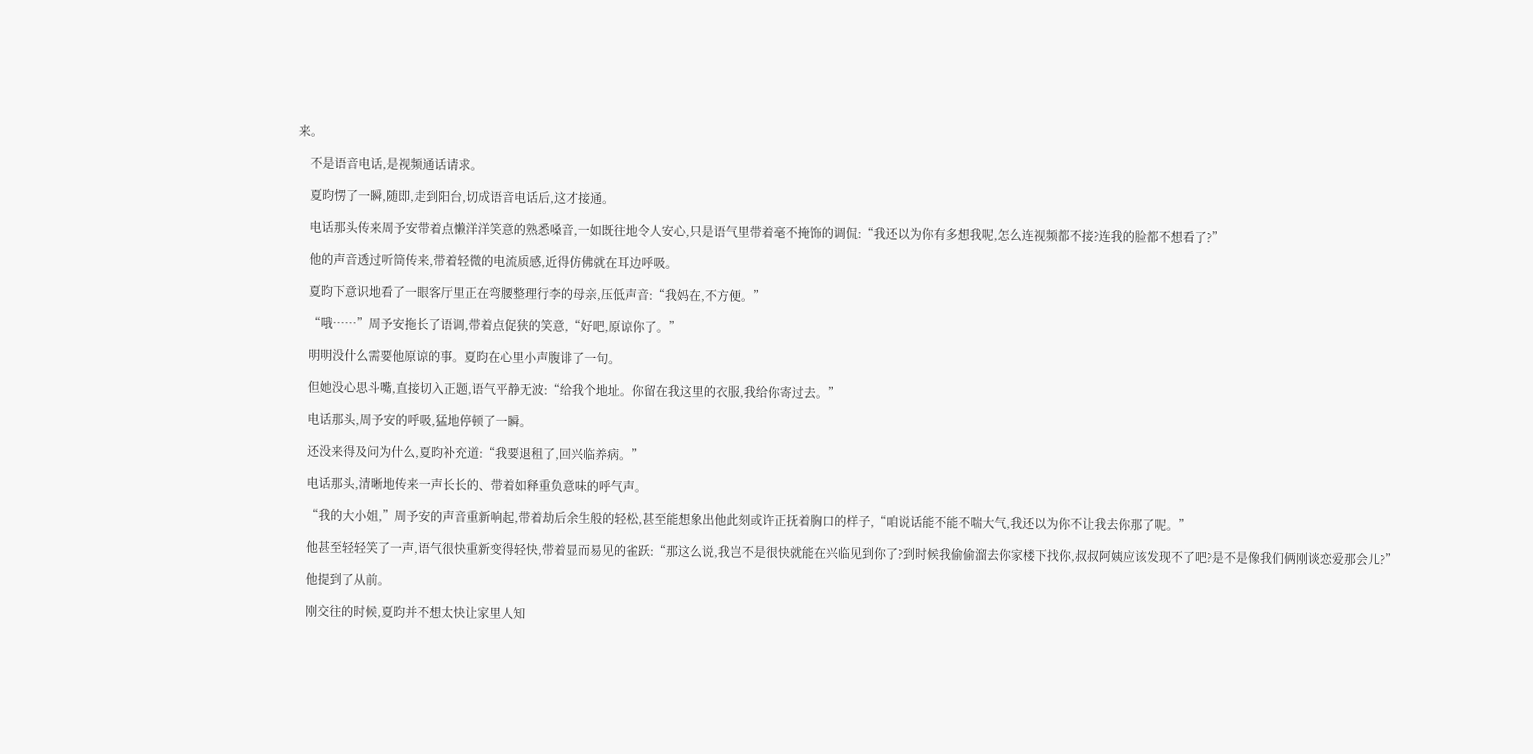来。

    不是语音电话,是视频通话请求。

    夏昀愣了一瞬,随即,走到阳台,切成语音电话后,这才接通。

    电话那头传来周予安带着点懒洋洋笑意的熟悉嗓音,一如既往地令人安心,只是语气里带着毫不掩饰的调侃:“我还以为你有多想我呢,怎么连视频都不接?连我的脸都不想看了?”

    他的声音透过听筒传来,带着轻微的电流质感,近得仿佛就在耳边呼吸。

    夏昀下意识地看了一眼客厅里正在弯腰整理行李的母亲,压低声音:“我妈在,不方便。”

    “哦……”周予安拖长了语调,带着点促狭的笑意,“好吧,原谅你了。”

    明明没什么需要他原谅的事。夏昀在心里小声腹诽了一句。

    但她没心思斗嘴,直接切入正题,语气平静无波:“给我个地址。你留在我这里的衣服,我给你寄过去。”

    电话那头,周予安的呼吸,猛地停顿了一瞬。

    还没来得及问为什么,夏昀补充道:“我要退租了,回兴临养病。”

    电话那头,清晰地传来一声长长的、带着如释重负意味的呼气声。

    “我的大小姐,”周予安的声音重新响起,带着劫后余生般的轻松,甚至能想象出他此刻或许正抚着胸口的样子,“咱说话能不能不喘大气,我还以为你不让我去你那了呢。”

    他甚至轻轻笑了一声,语气很快重新变得轻快,带着显而易见的雀跃:“那这么说,我岂不是很快就能在兴临见到你了?到时候我偷偷溜去你家楼下找你,叔叔阿姨应该发现不了吧?是不是像我们俩刚谈恋爱那会儿?”

    他提到了从前。

    刚交往的时候,夏昀并不想太快让家里人知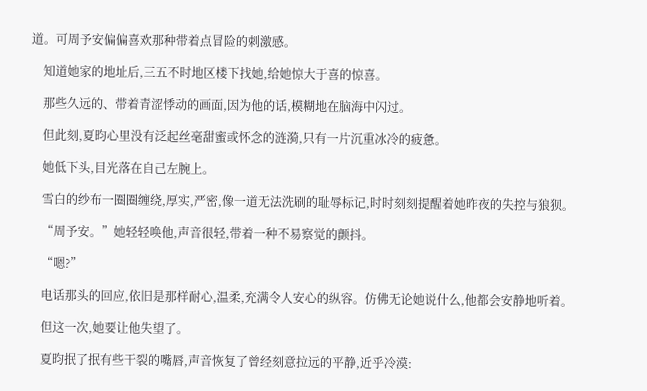道。可周予安偏偏喜欢那种带着点冒险的刺激感。

    知道她家的地址后,三五不时地区楼下找她,给她惊大于喜的惊喜。

    那些久远的、带着青涩悸动的画面,因为他的话,模糊地在脑海中闪过。

    但此刻,夏昀心里没有泛起丝毫甜蜜或怀念的涟漪,只有一片沉重冰冷的疲惫。

    她低下头,目光落在自己左腕上。

    雪白的纱布一圈圈缠绕,厚实,严密,像一道无法洗刷的耻辱标记,时时刻刻提醒着她昨夜的失控与狼狈。

    “周予安。”她轻轻唤他,声音很轻,带着一种不易察觉的颤抖。

    “嗯?”

    电话那头的回应,依旧是那样耐心,温柔,充满令人安心的纵容。仿佛无论她说什么,他都会安静地听着。

    但这一次,她要让他失望了。

    夏昀抿了抿有些干裂的嘴唇,声音恢复了曾经刻意拉远的平静,近乎冷漠: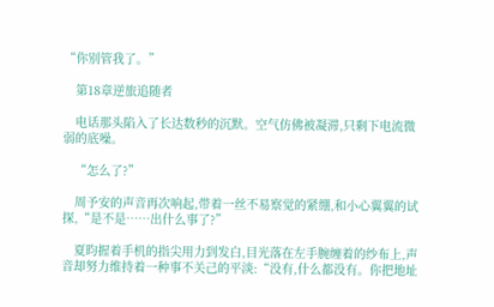“你别管我了。”

    第18章逆旅追随者

    电话那头陷入了长达数秒的沉默。空气仿佛被凝滞,只剩下电流微弱的底噪。

    “怎么了?”

    周予安的声音再次响起,带着一丝不易察觉的紧绷,和小心翼翼的试探,“是不是……出什么事了?”

    夏昀握着手机的指尖用力到发白,目光落在左手腕缠着的纱布上,声音却努力维持着一种事不关己的平淡:“没有,什么都没有。你把地址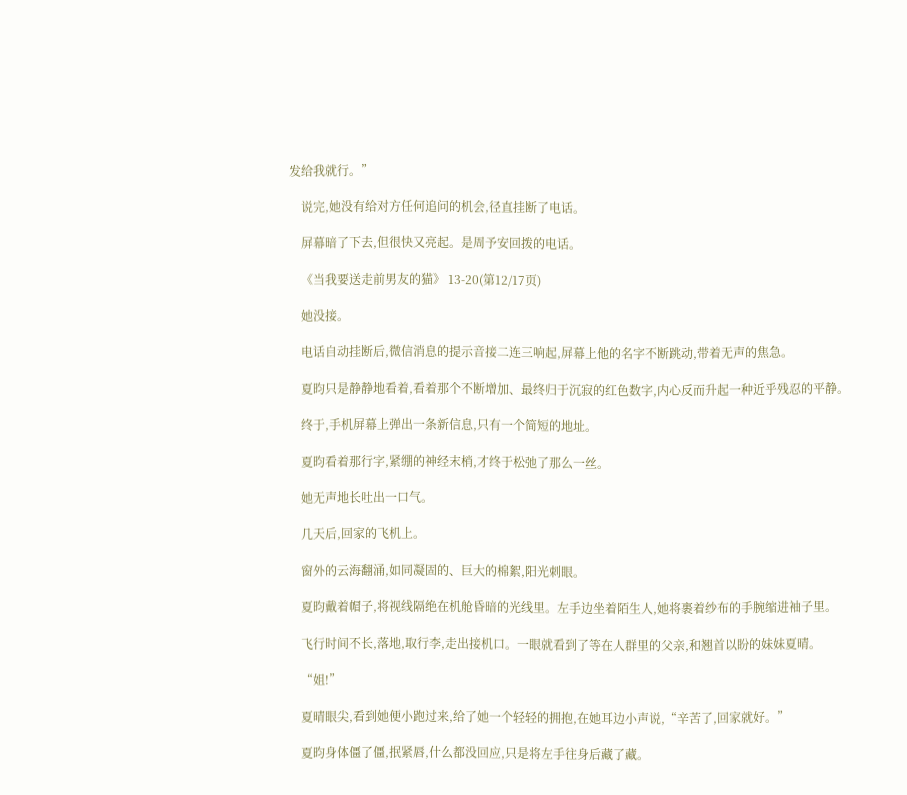发给我就行。”

    说完,她没有给对方任何追问的机会,径直挂断了电话。

    屏幕暗了下去,但很快又亮起。是周予安回拨的电话。

    《当我要送走前男友的猫》 13-20(第12/17页)

    她没接。

    电话自动挂断后,微信消息的提示音接二连三响起,屏幕上他的名字不断跳动,带着无声的焦急。

    夏昀只是静静地看着,看着那个不断增加、最终归于沉寂的红色数字,内心反而升起一种近乎残忍的平静。

    终于,手机屏幕上弹出一条新信息,只有一个简短的地址。

    夏昀看着那行字,紧绷的神经末梢,才终于松弛了那么一丝。

    她无声地长吐出一口气。

    几天后,回家的飞机上。

    窗外的云海翻涌,如同凝固的、巨大的棉絮,阳光刺眼。

    夏昀戴着帽子,将视线隔绝在机舱昏暗的光线里。左手边坐着陌生人,她将裹着纱布的手腕缩进袖子里。

    飞行时间不长,落地,取行李,走出接机口。一眼就看到了等在人群里的父亲,和翘首以盼的妹妹夏晴。

    “姐!”

    夏晴眼尖,看到她便小跑过来,给了她一个轻轻的拥抱,在她耳边小声说,“辛苦了,回家就好。”

    夏昀身体僵了僵,抿紧唇,什么都没回应,只是将左手往身后藏了藏。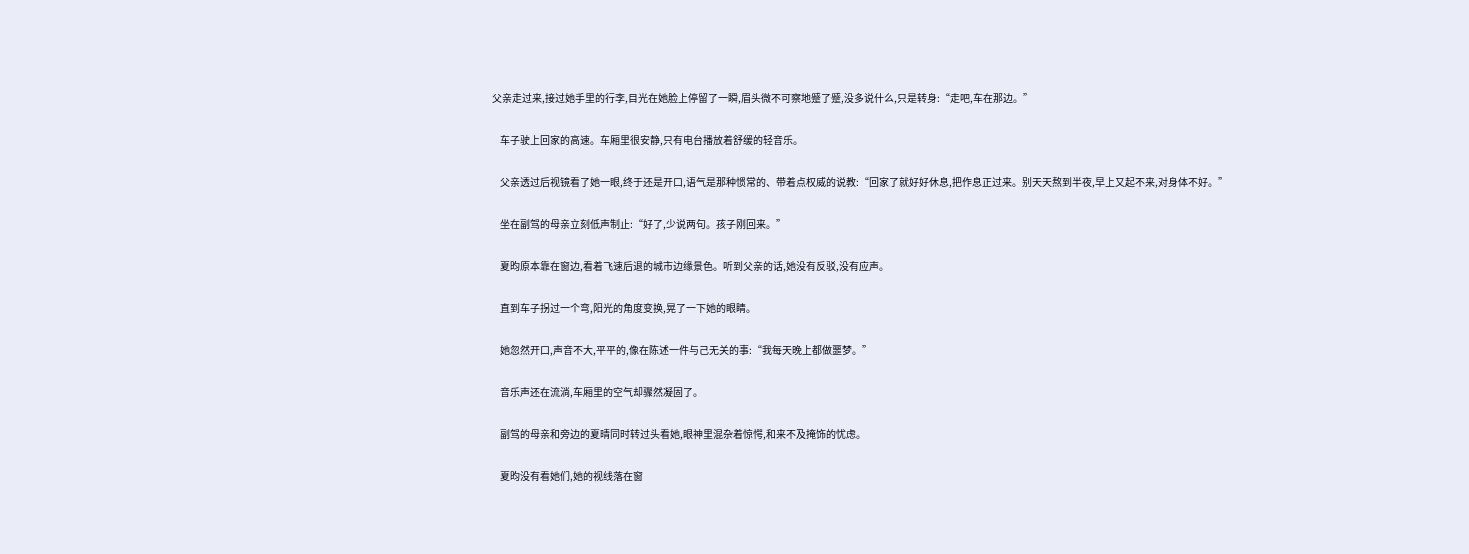父亲走过来,接过她手里的行李,目光在她脸上停留了一瞬,眉头微不可察地蹙了蹙,没多说什么,只是转身:“走吧,车在那边。”

    车子驶上回家的高速。车厢里很安静,只有电台播放着舒缓的轻音乐。

    父亲透过后视镜看了她一眼,终于还是开口,语气是那种惯常的、带着点权威的说教:“回家了就好好休息,把作息正过来。别天天熬到半夜,早上又起不来,对身体不好。”

    坐在副驾的母亲立刻低声制止:“好了,少说两句。孩子刚回来。”

    夏昀原本靠在窗边,看着飞速后退的城市边缘景色。听到父亲的话,她没有反驳,没有应声。

    直到车子拐过一个弯,阳光的角度变换,晃了一下她的眼睛。

    她忽然开口,声音不大,平平的,像在陈述一件与己无关的事:“我每天晚上都做噩梦。”

    音乐声还在流淌,车厢里的空气却骤然凝固了。

    副驾的母亲和旁边的夏晴同时转过头看她,眼神里混杂着惊愕,和来不及掩饰的忧虑。

    夏昀没有看她们,她的视线落在窗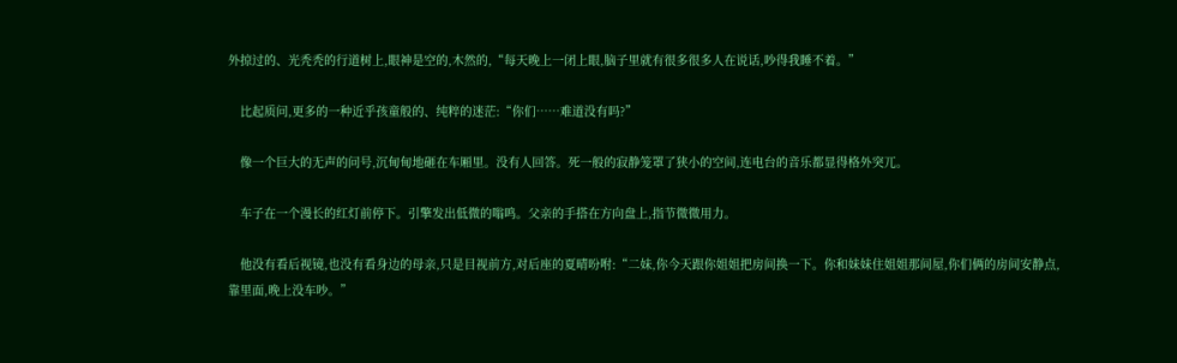外掠过的、光秃秃的行道树上,眼神是空的,木然的,“每天晚上一闭上眼,脑子里就有很多很多人在说话,吵得我睡不着。”

    比起质问,更多的一种近乎孩童般的、纯粹的迷茫:“你们……难道没有吗?”

    像一个巨大的无声的问号,沉甸甸地砸在车厢里。没有人回答。死一般的寂静笼罩了狭小的空间,连电台的音乐都显得格外突兀。

    车子在一个漫长的红灯前停下。引擎发出低微的嗡鸣。父亲的手搭在方向盘上,指节微微用力。

    他没有看后视镜,也没有看身边的母亲,只是目视前方,对后座的夏晴吩咐:“二妹,你今天跟你姐姐把房间换一下。你和妹妹住姐姐那间屋,你们俩的房间安静点,靠里面,晚上没车吵。”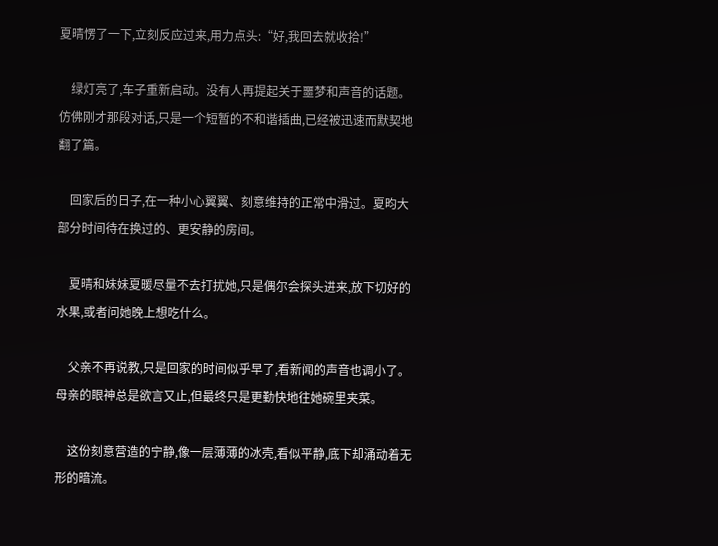夏晴愣了一下,立刻反应过来,用力点头:“好,我回去就收拾!”

    绿灯亮了,车子重新启动。没有人再提起关于噩梦和声音的话题。仿佛刚才那段对话,只是一个短暂的不和谐插曲,已经被迅速而默契地翻了篇。

    回家后的日子,在一种小心翼翼、刻意维持的正常中滑过。夏昀大部分时间待在换过的、更安静的房间。

    夏晴和妹妹夏暖尽量不去打扰她,只是偶尔会探头进来,放下切好的水果,或者问她晚上想吃什么。

    父亲不再说教,只是回家的时间似乎早了,看新闻的声音也调小了。母亲的眼神总是欲言又止,但最终只是更勤快地往她碗里夹菜。

    这份刻意营造的宁静,像一层薄薄的冰壳,看似平静,底下却涌动着无形的暗流。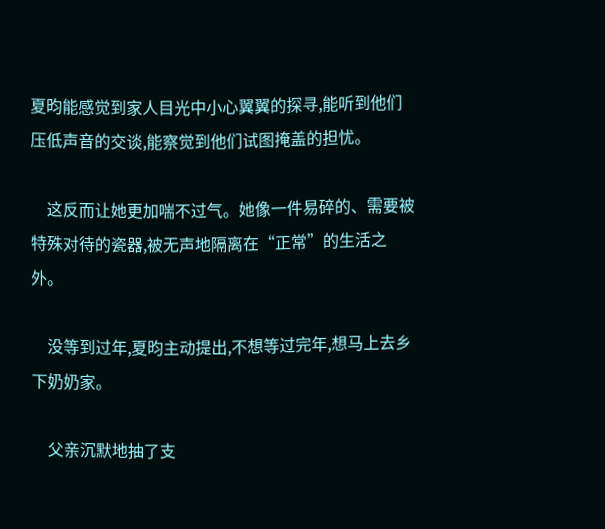夏昀能感觉到家人目光中小心翼翼的探寻,能听到他们压低声音的交谈,能察觉到他们试图掩盖的担忧。

    这反而让她更加喘不过气。她像一件易碎的、需要被特殊对待的瓷器,被无声地隔离在“正常”的生活之外。

    没等到过年,夏昀主动提出,不想等过完年,想马上去乡下奶奶家。

    父亲沉默地抽了支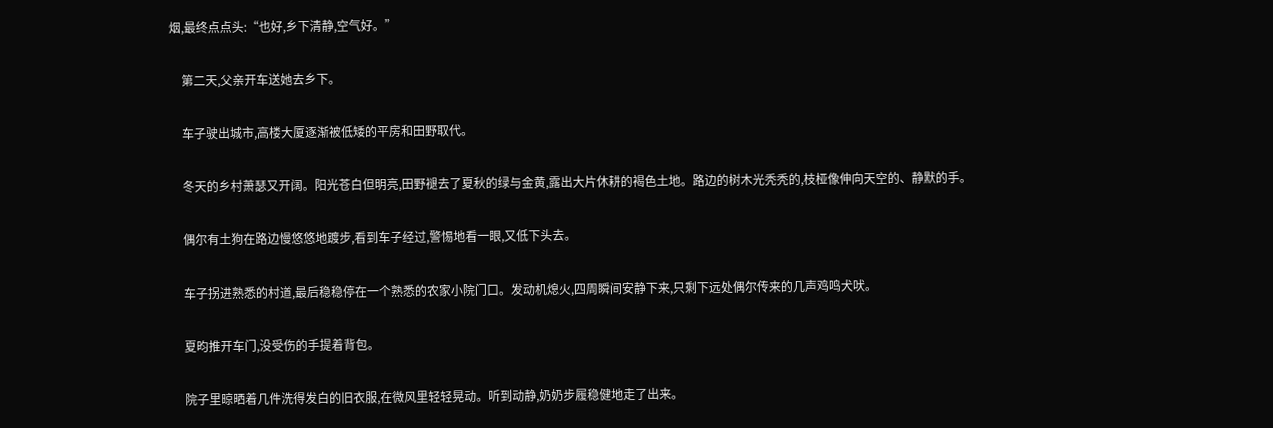烟,最终点点头:“也好,乡下清静,空气好。”

    第二天,父亲开车送她去乡下。

    车子驶出城市,高楼大厦逐渐被低矮的平房和田野取代。

    冬天的乡村萧瑟又开阔。阳光苍白但明亮,田野褪去了夏秋的绿与金黄,露出大片休耕的褐色土地。路边的树木光秃秃的,枝桠像伸向天空的、静默的手。

    偶尔有土狗在路边慢悠悠地踱步,看到车子经过,警惕地看一眼,又低下头去。

    车子拐进熟悉的村道,最后稳稳停在一个熟悉的农家小院门口。发动机熄火,四周瞬间安静下来,只剩下远处偶尔传来的几声鸡鸣犬吠。

    夏昀推开车门,没受伤的手提着背包。

    院子里晾晒着几件洗得发白的旧衣服,在微风里轻轻晃动。听到动静,奶奶步履稳健地走了出来。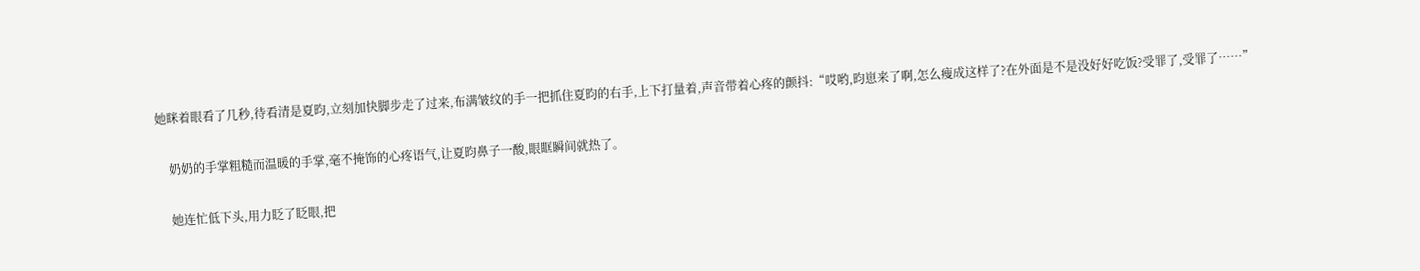她眯着眼看了几秒,待看清是夏昀,立刻加快脚步走了过来,布满皱纹的手一把抓住夏昀的右手,上下打量着,声音带着心疼的颤抖:“哎哟,昀崽来了啊,怎么瘦成这样了?在外面是不是没好好吃饭?受罪了,受罪了……”

    奶奶的手掌粗糙而温暖的手掌,毫不掩饰的心疼语气,让夏昀鼻子一酸,眼眶瞬间就热了。

    她连忙低下头,用力眨了眨眼,把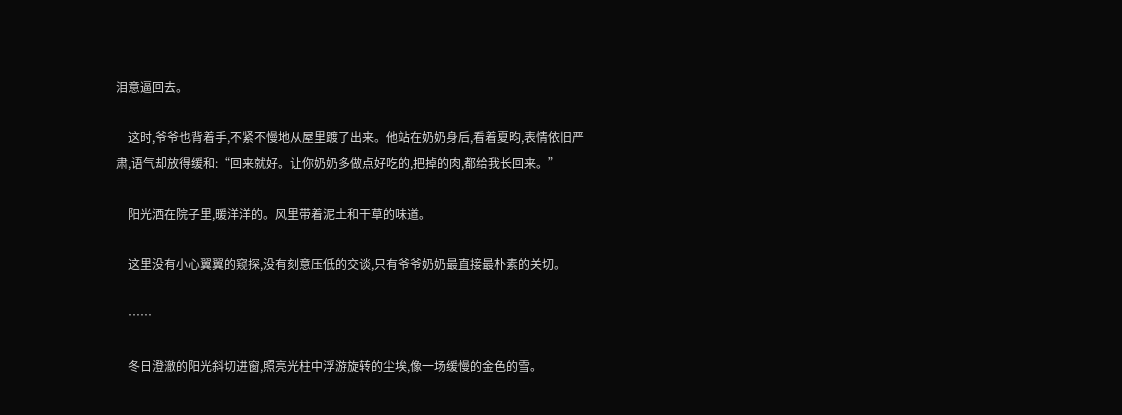泪意逼回去。

    这时,爷爷也背着手,不紧不慢地从屋里踱了出来。他站在奶奶身后,看着夏昀,表情依旧严肃,语气却放得缓和:“回来就好。让你奶奶多做点好吃的,把掉的肉,都给我长回来。”

    阳光洒在院子里,暖洋洋的。风里带着泥土和干草的味道。

    这里没有小心翼翼的窥探,没有刻意压低的交谈,只有爷爷奶奶最直接最朴素的关切。

    ……

    冬日澄澈的阳光斜切进窗,照亮光柱中浮游旋转的尘埃,像一场缓慢的金色的雪。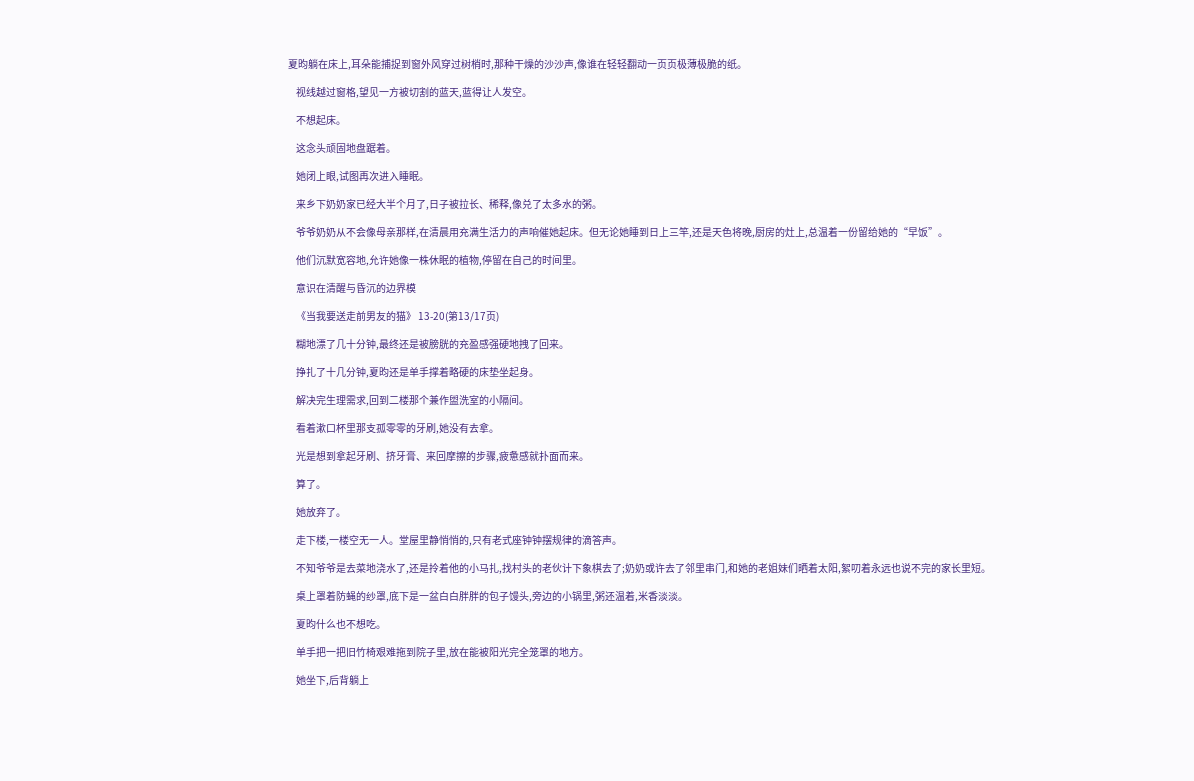夏昀躺在床上,耳朵能捕捉到窗外风穿过树梢时,那种干燥的沙沙声,像谁在轻轻翻动一页页极薄极脆的纸。

    视线越过窗格,望见一方被切割的蓝天,蓝得让人发空。

    不想起床。

    这念头顽固地盘踞着。

    她闭上眼,试图再次进入睡眠。

    来乡下奶奶家已经大半个月了,日子被拉长、稀释,像兑了太多水的粥。

    爷爷奶奶从不会像母亲那样,在清晨用充满生活力的声响催她起床。但无论她睡到日上三竿,还是天色将晚,厨房的灶上,总温着一份留给她的“早饭”。

    他们沉默宽容地,允许她像一株休眠的植物,停留在自己的时间里。

    意识在清醒与昏沉的边界模

    《当我要送走前男友的猫》 13-20(第13/17页)

    糊地漂了几十分钟,最终还是被膀胱的充盈感强硬地拽了回来。

    挣扎了十几分钟,夏昀还是单手撑着略硬的床垫坐起身。

    解决完生理需求,回到二楼那个兼作盥洗室的小隔间。

    看着漱口杯里那支孤零零的牙刷,她没有去拿。

    光是想到拿起牙刷、挤牙膏、来回摩擦的步骤,疲惫感就扑面而来。

    算了。

    她放弃了。

    走下楼,一楼空无一人。堂屋里静悄悄的,只有老式座钟钟摆规律的滴答声。

    不知爷爷是去菜地浇水了,还是拎着他的小马扎,找村头的老伙计下象棋去了;奶奶或许去了邻里串门,和她的老姐妹们晒着太阳,絮叨着永远也说不完的家长里短。

    桌上罩着防蝇的纱罩,底下是一盆白白胖胖的包子馒头,旁边的小锅里,粥还温着,米香淡淡。

    夏昀什么也不想吃。

    单手把一把旧竹椅艰难拖到院子里,放在能被阳光完全笼罩的地方。

    她坐下,后背躺上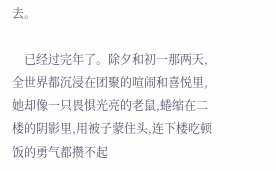去。

    已经过完年了。除夕和初一那两天,全世界都沉浸在团聚的喧闹和喜悦里,她却像一只畏惧光亮的老鼠,蜷缩在二楼的阴影里,用被子蒙住头,连下楼吃顿饭的勇气都攒不起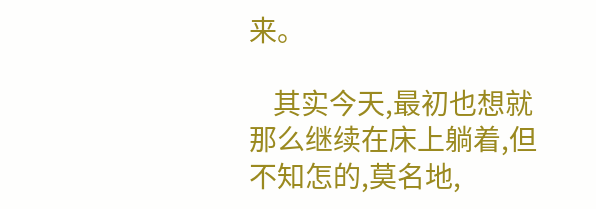来。

    其实今天,最初也想就那么继续在床上躺着,但不知怎的,莫名地,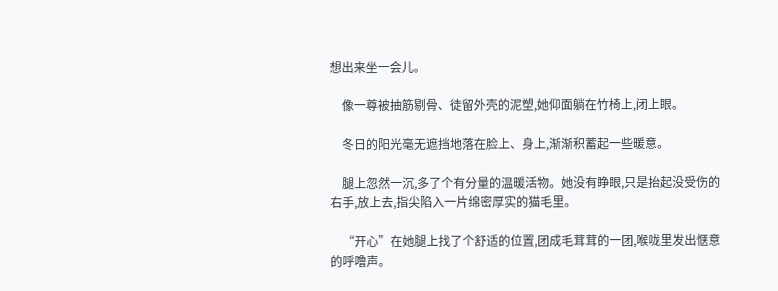想出来坐一会儿。

    像一尊被抽筋剔骨、徒留外壳的泥塑,她仰面躺在竹椅上,闭上眼。

    冬日的阳光毫无遮挡地落在脸上、身上,渐渐积蓄起一些暖意。

    腿上忽然一沉,多了个有分量的温暖活物。她没有睁眼,只是抬起没受伤的右手,放上去,指尖陷入一片绵密厚实的猫毛里。

    “开心”在她腿上找了个舒适的位置,团成毛茸茸的一团,喉咙里发出惬意的呼噜声。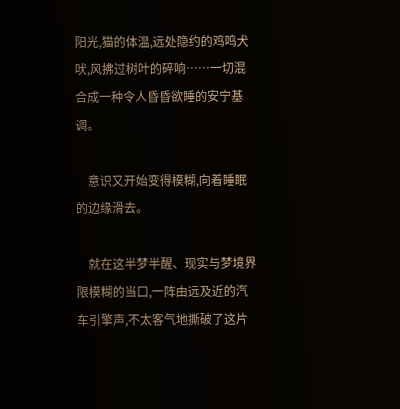阳光,猫的体温,远处隐约的鸡鸣犬吠,风拂过树叶的碎响……一切混合成一种令人昏昏欲睡的安宁基调。

    意识又开始变得模糊,向着睡眠的边缘滑去。

    就在这半梦半醒、现实与梦境界限模糊的当口,一阵由远及近的汽车引擎声,不太客气地撕破了这片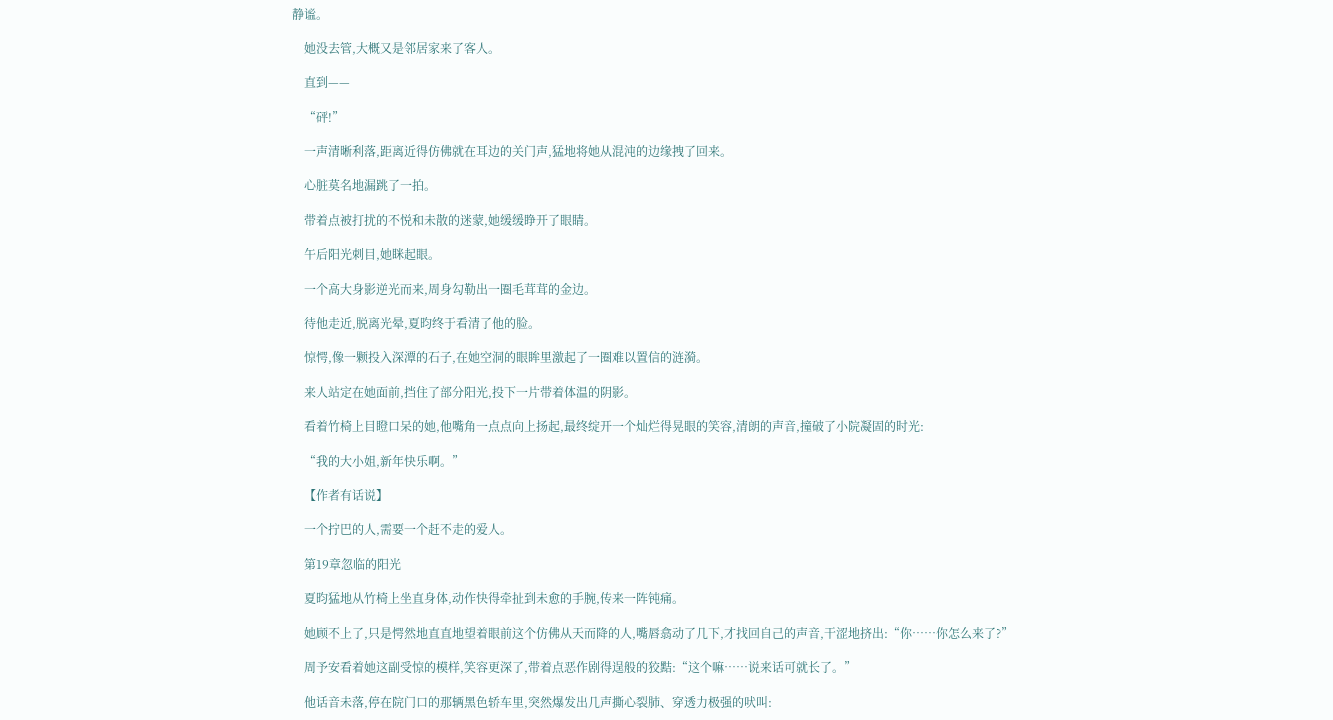静谧。

    她没去管,大概又是邻居家来了客人。

    直到——

    “砰!”

    一声清晰利落,距离近得仿佛就在耳边的关门声,猛地将她从混沌的边缘拽了回来。

    心脏莫名地漏跳了一拍。

    带着点被打扰的不悦和未散的迷蒙,她缓缓睁开了眼睛。

    午后阳光刺目,她眯起眼。

    一个高大身影逆光而来,周身勾勒出一圈毛茸茸的金边。

    待他走近,脱离光晕,夏昀终于看清了他的脸。

    惊愕,像一颗投入深潭的石子,在她空洞的眼眸里激起了一圈难以置信的涟漪。

    来人站定在她面前,挡住了部分阳光,投下一片带着体温的阴影。

    看着竹椅上目瞪口呆的她,他嘴角一点点向上扬起,最终绽开一个灿烂得晃眼的笑容,清朗的声音,撞破了小院凝固的时光:

    “我的大小姐,新年快乐啊。”

    【作者有话说】

    一个拧巴的人,需要一个赶不走的爱人。

    第19章忽临的阳光

    夏昀猛地从竹椅上坐直身体,动作快得牵扯到未愈的手腕,传来一阵钝痛。

    她顾不上了,只是愕然地直直地望着眼前这个仿佛从天而降的人,嘴唇翕动了几下,才找回自己的声音,干涩地挤出:“你……你怎么来了?”

    周予安看着她这副受惊的模样,笑容更深了,带着点恶作剧得逞般的狡黠:“这个嘛……说来话可就长了。”

    他话音未落,停在院门口的那辆黑色轿车里,突然爆发出几声撕心裂肺、穿透力极强的吠叫: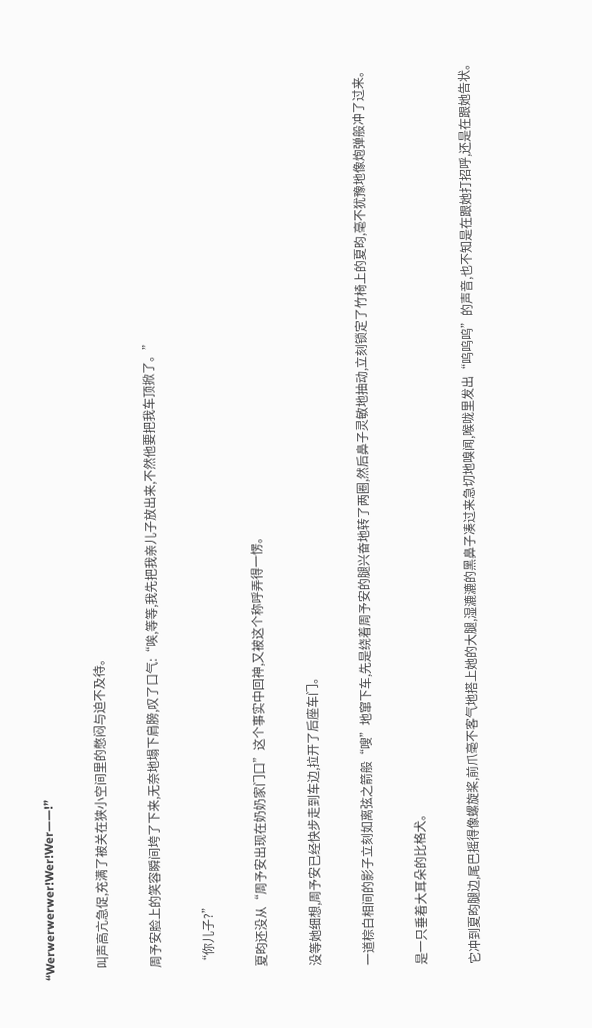“Werwerwerwer!Wer!Wer——!”

    叫声高亢急促,充满了被关在狭小空间里的憋闷与迫不及待。

    周予安脸上的笑容瞬间垮了下来,无奈地塌下肩膀,叹了口气:“唉,等等,我先把我亲儿子放出来,不然他要把我车顶掀了。”

    “你儿子?”

    夏昀还没从“周予安出现在奶奶家门口”这个事实中回神,又被这个称呼弄得一愣。

    没等她细想,周予安已经快步走到车边,拉开了后座车门。

    一道棕白相间的影子立刻如离弦之箭般“嗖”地窜下车,先是绕着周予安的腿兴奋地转了两圈,然后鼻子灵敏地抽动,立刻锁定了竹椅上的夏昀,毫不犹豫地像炮弹般冲了过来。

    是一只垂着大耳朵的比格犬。

    它冲到夏昀腿边,尾巴摇得像螺旋桨,前爪毫不客气地搭上她的大腿,湿漉漉的黑鼻子凑过来急切地嗅闻,喉咙里发出“呜呜呜”的声音,也不知是在跟她打招呼,还是在跟她告状。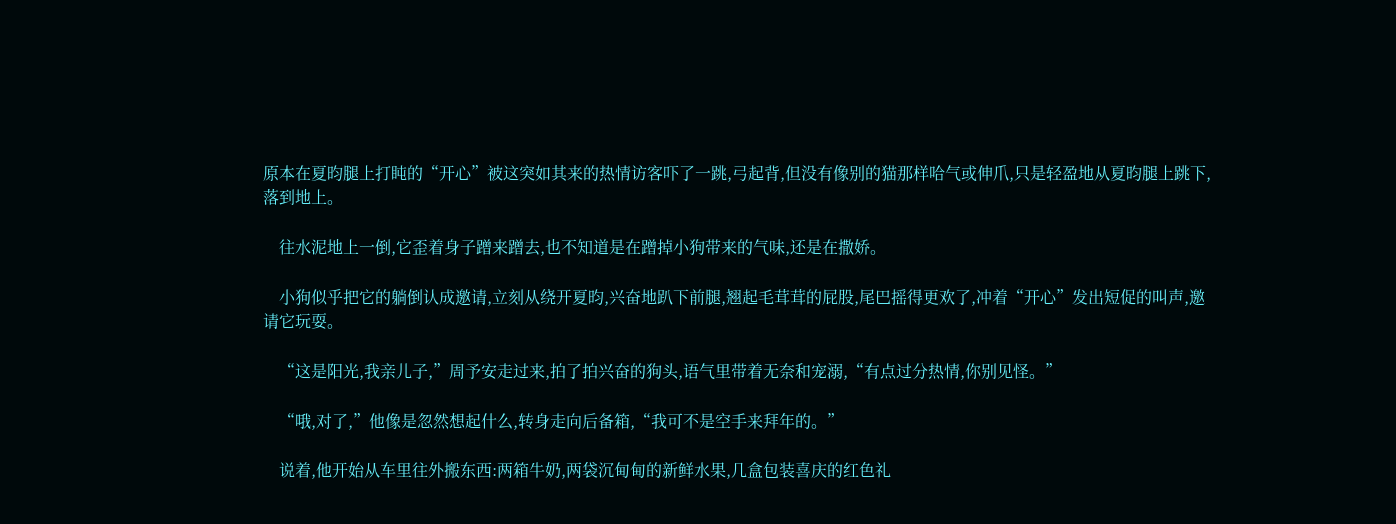原本在夏昀腿上打盹的“开心”被这突如其来的热情访客吓了一跳,弓起背,但没有像别的猫那样哈气或伸爪,只是轻盈地从夏昀腿上跳下,落到地上。

    往水泥地上一倒,它歪着身子蹭来蹭去,也不知道是在蹭掉小狗带来的气味,还是在撒娇。

    小狗似乎把它的躺倒认成邀请,立刻从绕开夏昀,兴奋地趴下前腿,翘起毛茸茸的屁股,尾巴摇得更欢了,冲着“开心”发出短促的叫声,邀请它玩耍。

    “这是阳光,我亲儿子,”周予安走过来,拍了拍兴奋的狗头,语气里带着无奈和宠溺,“有点过分热情,你别见怪。”

    “哦,对了,”他像是忽然想起什么,转身走向后备箱,“我可不是空手来拜年的。”

    说着,他开始从车里往外搬东西:两箱牛奶,两袋沉甸甸的新鲜水果,几盒包装喜庆的红色礼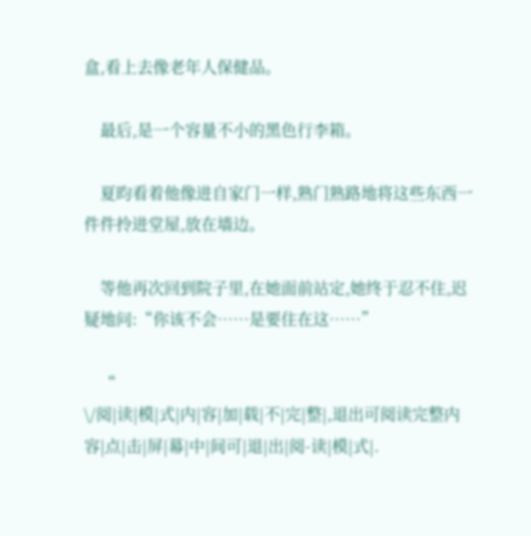盒,看上去像老年人保健品。

    最后,是一个容量不小的黑色行李箱。

    夏昀看着他像进自家门一样,熟门熟路地将这些东西一件件拎进堂屋,放在墙边。

    等他再次回到院子里,在她面前站定,她终于忍不住,迟疑地问:“你该不会……是要住在这……”

    “
\/阅|读|模|式|内|容|加|载|不|完|整|,退出可阅读完整内容|点|击|屏|幕|中|间可|退|出|阅-读|模|式|.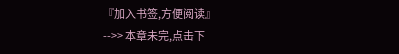『加入书签,方便阅读』
-->> 本章未完,点击下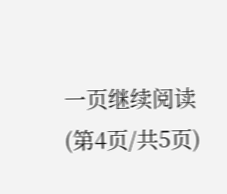一页继续阅读(第4页/共5页)